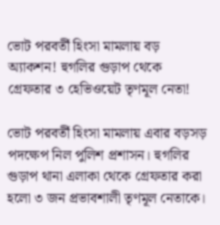ভোট পরবর্তী হিংসা মামলায় বড় অ্যাকশন! হুগলির গুড়াপ থেকে গ্রেফতার ৩ হেভিওয়েট তৃণমূল নেতা!

ভোট পরবর্তী হিংসা মামলায় এবার বড়সড় পদক্ষেপ নিল পুলিশ প্রশাসন। হুগলির গুড়াপ থানা এলাকা থেকে গ্রেফতার করা হলো ৩ জন প্রভাবশালী তৃণমূল নেতাকে।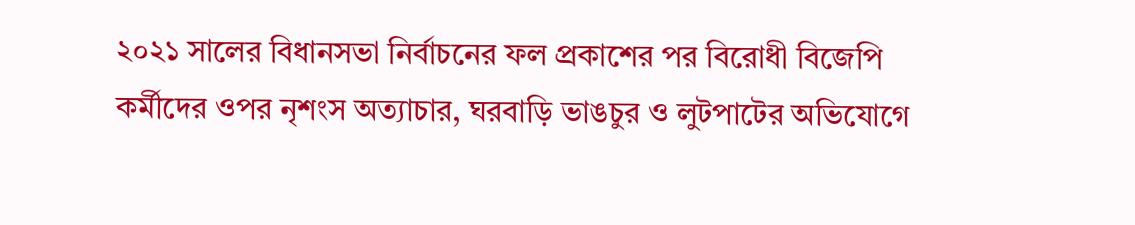২০২১ সালের বিধানসভা নির্বাচনের ফল প্রকাশের পর বিরোধী বিজেপি কর্মীদের ওপর নৃশংস অত্যাচার, ঘরবাড়ি ভাঙচুর ও লুটপাটের অভিযোগে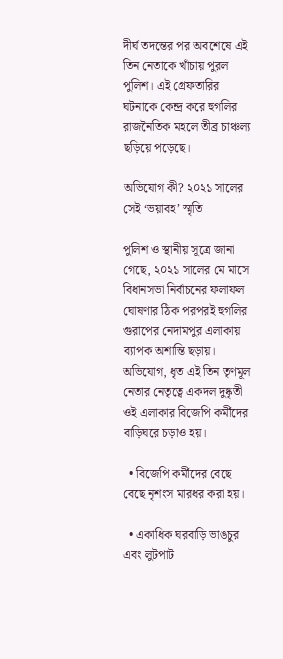দীর্ঘ তদন্তের পর অবশেষে এই তিন নেতাকে খাঁচায় পুরল পুলিশ। এই গ্রেফতারির ঘটনাকে কেন্দ্র করে হুগলির রাজনৈতিক মহলে তীব্র চাঞ্চল্য ছড়িয়ে পড়েছে।

অভিযোগ কী? ২০২১ সালের সেই ‘ভয়াবহ’ স্মৃতি

পুলিশ ও স্থানীয় সূত্রে জানা গেছে, ২০২১ সালের মে মাসে বিধানসভা নির্বাচনের ফলাফল ঘোষণার ঠিক পরপরই হুগলির গুরাপের নেদামপুর এলাকায় ব্যাপক অশান্তি ছড়ায়। অভিযোগ, ধৃত এই তিন তৃণমূল নেতার নেতৃত্বে একদল দুষ্কৃতী ওই এলাকার বিজেপি কর্মীদের বাড়িঘরে চড়াও হয়।

  • বিজেপি কর্মীদের বেছে বেছে নৃশংস মারধর করা হয়।

  • একাধিক ঘরবাড়ি ভাঙচুর এবং লুটপাট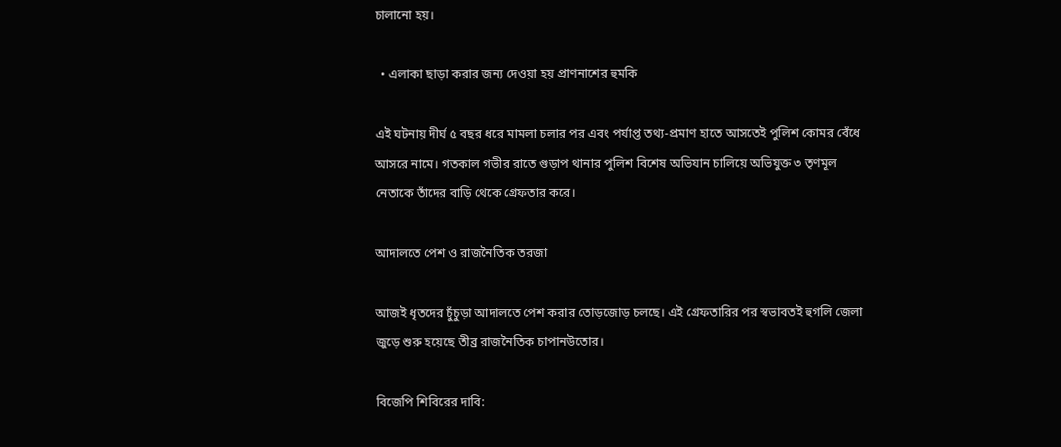চালানো হয়।

  • এলাকা ছাড়া করার জন্য দেওয়া হয় প্রাণনাশের হুমকি

এই ঘটনায় দীর্ঘ ৫ বছর ধরে মামলা চলার পর এবং পর্যাপ্ত তথ্য-প্রমাণ হাতে আসতেই পুলিশ কোমর বেঁধে আসরে নামে। গতকাল গভীর রাতে গুড়াপ থানার পুলিশ বিশেষ অভিযান চালিয়ে অভিযুক্ত ৩ তৃণমূল নেতাকে তাঁদের বাড়ি থেকে গ্রেফতার করে।

আদালতে পেশ ও রাজনৈতিক তরজা

আজই ধৃতদের চুঁচুড়া আদালতে পেশ করার তোড়জোড় চলছে। এই গ্রেফতারির পর স্বভাবতই হুগলি জেলা জুড়ে শুরু হয়েছে তীব্র রাজনৈতিক চাপানউতোর।

বিজেপি শিবিরের দাবি: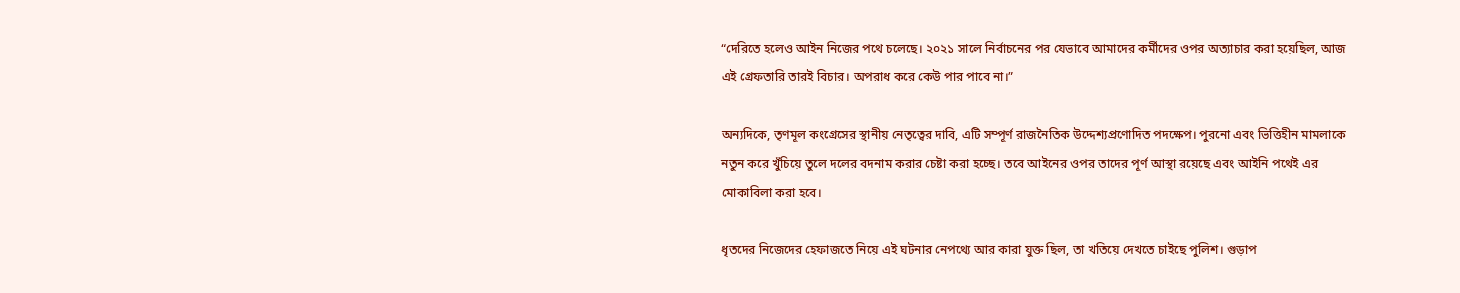“দেরিতে হলেও আইন নিজের পথে চলেছে। ২০২১ সালে নির্বাচনের পর যেভাবে আমাদের কর্মীদের ওপর অত্যাচার করা হয়েছিল, আজ এই গ্রেফতারি তারই বিচার। অপরাধ করে কেউ পার পাবে না।”

অন্যদিকে, তৃণমূল কংগ্রেসের স্থানীয় নেতৃত্বের দাবি, এটি সম্পূর্ণ রাজনৈতিক উদ্দেশ্যপ্রণোদিত পদক্ষেপ। পুরনো এবং ভিত্তিহীন মামলাকে নতুন করে খুঁচিয়ে তুলে দলের বদনাম করার চেষ্টা করা হচ্ছে। তবে আইনের ওপর তাদের পূর্ণ আস্থা রয়েছে এবং আইনি পথেই এর মোকাবিলা করা হবে।

ধৃতদের নিজেদের হেফাজতে নিয়ে এই ঘটনার নেপথ্যে আর কারা যুক্ত ছিল, তা খতিয়ে দেখতে চাইছে পুলিশ। গুড়াপ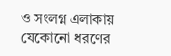ও সংলগ্ন এলাকায় যেকোনো ধরণের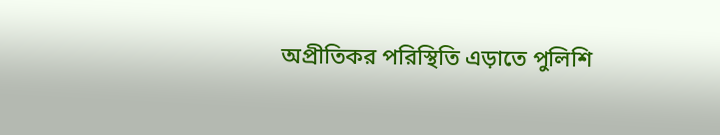অপ্রীতিকর পরিস্থিতি এড়াতে পুলিশি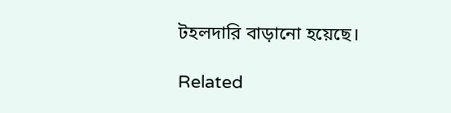টহলদারি বাড়ানো হয়েছে।

Related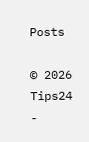Posts

© 2026 Tips24 -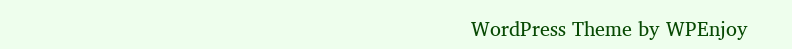WordPress Theme by WPEnjoy